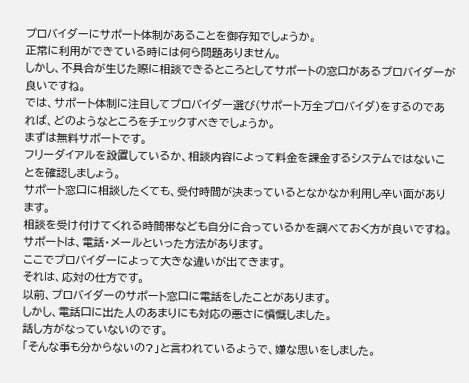プロバイダーにサポート体制があることを御存知でしょうか。
正常に利用ができている時には何ら問題ありません。
しかし、不具合が生じた際に相談できるところとしてサポートの窓口があるプロバイダーが良いですね。
では、サポート体制に注目してプロバイダー選び(サポート万全プロバイダ)をするのであれば、どのようなところをチェックすべきでしょうか。
まずは無料サポートです。
フリーダイアルを設置しているか、相談内容によって料金を課金するシステムではないことを確認しましょう。
サポート窓口に相談したくても、受付時間が決まっているとなかなか利用し辛い面があります。
相談を受け付けてくれる時間帯なども自分に合っているかを調べておく方が良いですね。
サポートは、電話・メールといった方法があります。
ここでプロバイダーによって大きな違いが出てきます。
それは、応対の仕方です。
以前、プロバイダーのサポート窓口に電話をしたことがあります。
しかし、電話口に出た人のあまりにも対応の悪さに憤慨しました。
話し方がなっていないのです。
「そんな事も分からないの?」と言われているようで、嫌な思いをしました。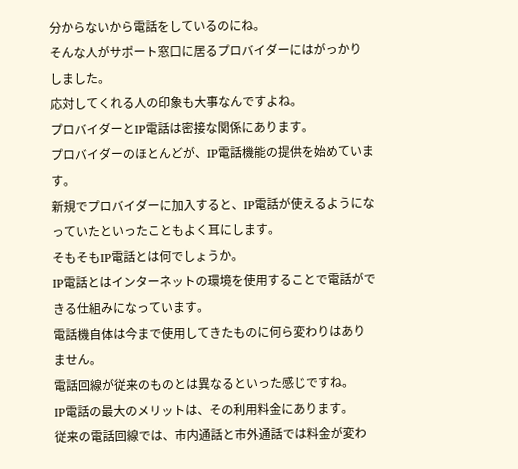分からないから電話をしているのにね。
そんな人がサポート窓口に居るプロバイダーにはがっかりしました。
応対してくれる人の印象も大事なんですよね。
プロバイダーとIP電話は密接な関係にあります。
プロバイダーのほとんどが、IP電話機能の提供を始めています。
新規でプロバイダーに加入すると、IP電話が使えるようになっていたといったこともよく耳にします。
そもそもIP電話とは何でしょうか。
IP電話とはインターネットの環境を使用することで電話ができる仕組みになっています。
電話機自体は今まで使用してきたものに何ら変わりはありません。
電話回線が従来のものとは異なるといった感じですね。
IP電話の最大のメリットは、その利用料金にあります。
従来の電話回線では、市内通話と市外通話では料金が変わ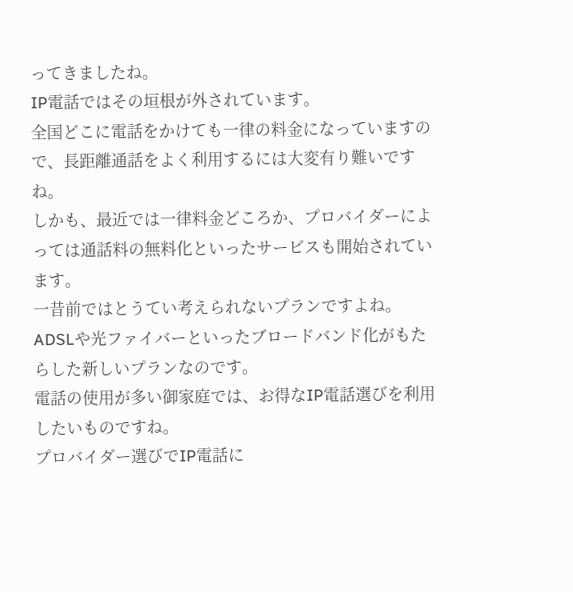ってきましたね。
IP電話ではその垣根が外されています。
全国どこに電話をかけても一律の料金になっていますので、長距離通話をよく利用するには大変有り難いですね。
しかも、最近では一律料金どころか、プロバイダーによっては通話料の無料化といったサービスも開始されています。
一昔前ではとうてい考えられないプランですよね。
ADSLや光ファイバーといったブロードバンド化がもたらした新しいプランなのです。
電話の使用が多い御家庭では、お得なIP電話選びを利用したいものですね。
プロバイダー選びでIP電話に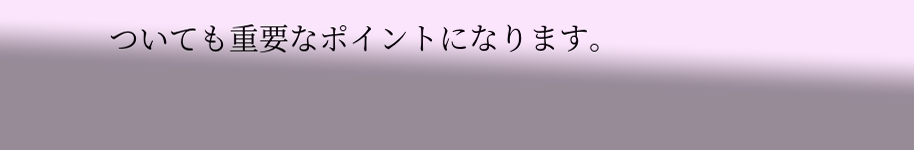ついても重要なポイントになります。